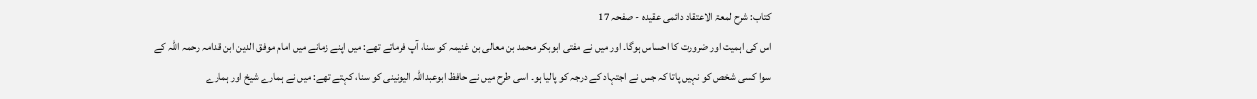کتاب: شرح لمعۃ الاعتقاد دائمی عقیدہ - صفحہ 17
اس کی اہمیت اور ضرورت کا احساس ہوگا۔ اور میں نے مفتی ابوبکر محمد بن معالی بن غنیمہ کو سنا، آپ فرماتے تھے: میں اپنے زمانے میں امام موفق الدین ابن قدامہ رحمہ اللہ کے سوا کسی شخص کو نہیں پاتا کہ جس نے اجتہاد کے درجہ کو پالیا ہو۔ اسی طرح میں نے حافظ ابوعبداللہ الیونینی کو سنا، کہتے تھے: میں نے ہمارے شیخ اور ہمارے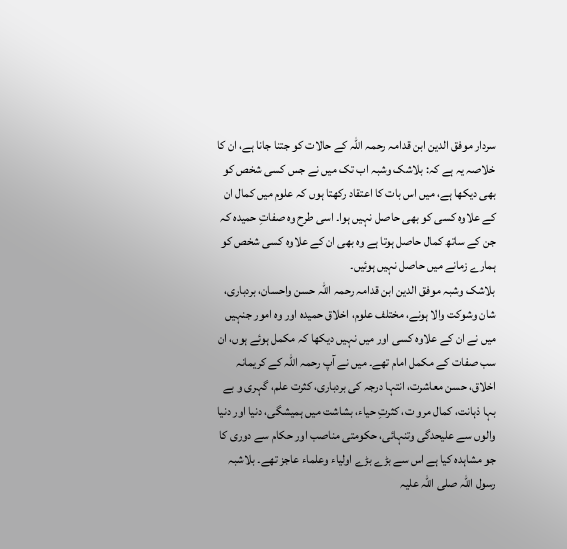سردار موفق الدین ابن قدامہ رحمہ اللہ کے حالات کو جتنا جانا ہے، ان کا خلاصہ یہ ہے کہ: بلاشک وشبہ اب تک میں نے جس کسی شخص کو بھی دیکھا ہے، میں اس بات کا اعتقاد رکھتا ہوں کہ علوم میں کمال ان کے علاوہ کسی کو بھی حاصل نہیں ہوا۔ اسی طرح وہ صفاتِ حمیدہ کہ جن کے ساتھ کمال حاصل ہوتا ہے وہ بھی ان کے علاوہ کسی شخص کو ہمارے زمانے میں حاصل نہیں ہوئیں۔
بلاشک وشبہ موفق الدین ابن قدامہ رحمہ اللہ حسن واحسان، بردباری، شان وشوکت والا ہونے، مختلف علوم، اخلاق حمیدہ اور وہ امور جنہیں میں نے ان کے علاوہ کسی اور میں نہیں دیکھا کہ مکمل ہوئے ہوں، ان سب صفات کے مکمل امام تھے۔ میں نے آپ رحمہ اللہ کے کریمانہ اخلاق، حسن معاشرت، انتہا درجہ کی بردباری، کثرت علم، گہری و بے بہا ذہانت، کمال مرو ت، کثرتِ حیاء، بشاشت میں ہمیشگی، دنیا اور دنیا والوں سے علیحدگی وتنہائی، حکومتی مناصب اور حکام سے دوری کا جو مشاہدہ کیا ہے اس سے بڑے بڑے اولیاء وعلماء عاجز تھے۔ بلاشبہ رسول اللہ صلی اللہ علیہ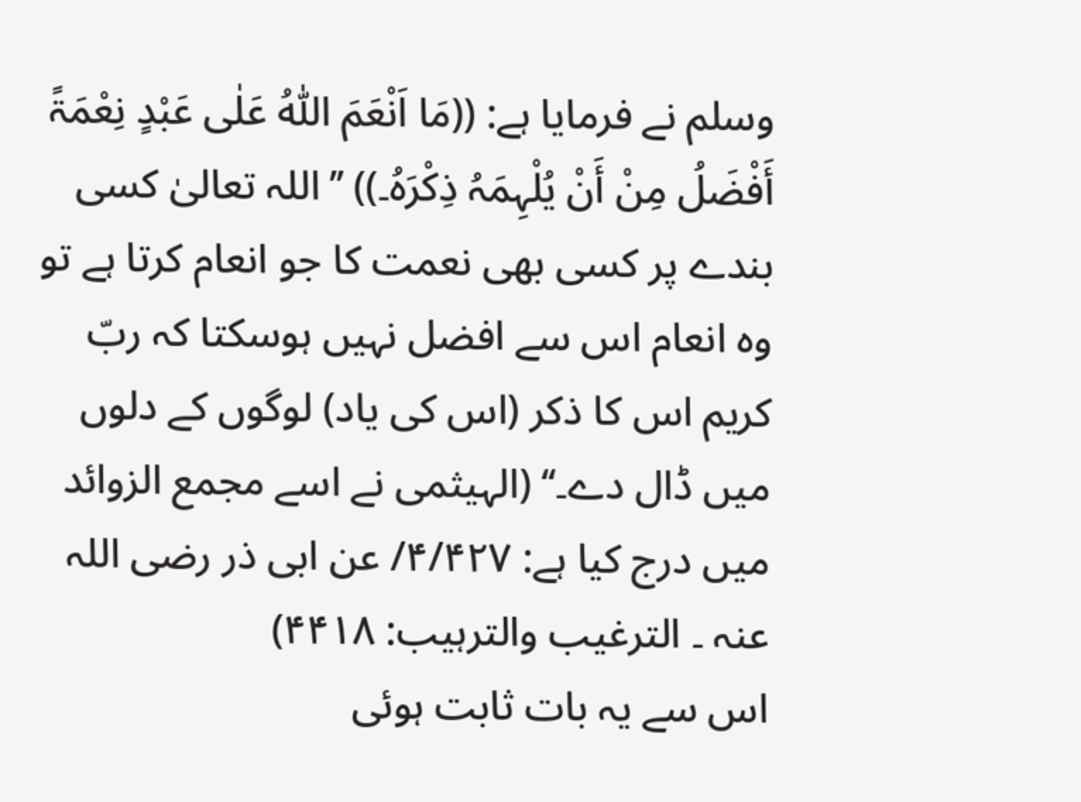وسلم نے فرمایا ہے: ((مَا اَنْعَمَ اللّٰہُ عَلٰی عَبْدٍ نِعْمَۃً أَفْضَلُ مِنْ أَنْ یُلْہِمَہُ ذِکْرَہُ۔)) ’’اللہ تعالیٰ کسی بندے پر کسی بھی نعمت کا جو انعام کرتا ہے تو وہ انعام اس سے افضل نہیں ہوسکتا کہ ربّ کریم اس کا ذکر (اس کی یاد) لوگوں کے دلوں میں ڈال دے۔‘‘ (الہیثمی نے اسے مجمع الزوائد میں درج کیا ہے: ۴/۴۲۷/ عن ابی ذر رضی اللہ عنہ ۔ الترغیب والترہیب: ۴۴۱۸)
اس سے یہ بات ثابت ہوئی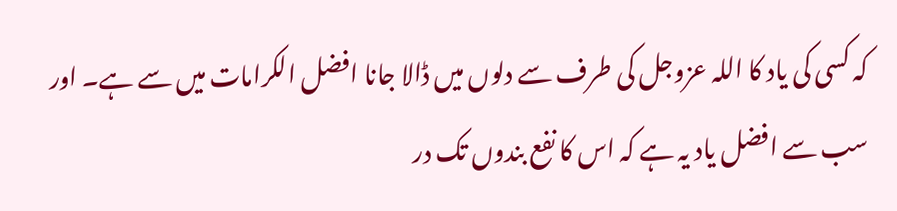کہ کسی کی یاد کا اللہ عزوجل کی طرف سے دلوں میں ڈالا جانا افضل الکرامات میں سے ہے۔ اور سب سے افضل یاد یہ ہے کہ اس کا نفع بندوں تک در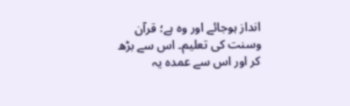انداز ہوجائے اور وہ ہے؛ قرآن وسنت کی تعلیم۔ اس سے بڑھ کر اور اس سے عمدہ یہ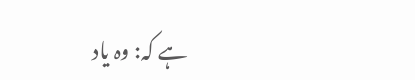ہے کہ: وہ یاد